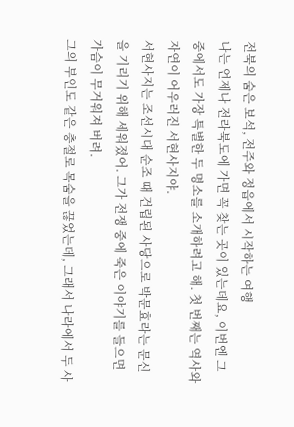전북의 숨은 보석, 전주와 정읍에서 시작하는 여행
나는 언제나 전라북도에 가면 꼭 찾는 곳이 있는데요, 이번엔 그 중에서도 가장 특별한 두 명소를 소개하려고 해. 첫 번째는 역사와 자연이 어우러진 서현사지야.
서현사지는 조선시대 순조 때 건립된 사당으로 박문효라는 문신을 기리기 위해 세워졌어. 그가 전쟁 중에 죽은 이야기를 들으면 가슴이 무거워져 버려.
그의 부인도 같은 충절로 목숨을 끊었는데, 그래서 나라에서 두 사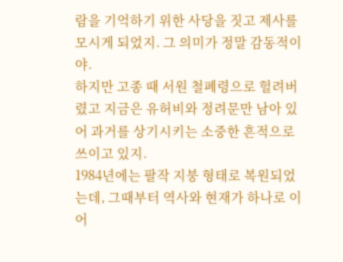람을 기억하기 위한 사당을 짓고 제사를 모시게 되었지. 그 의미가 정말 감동적이야.
하지만 고종 때 서원 철폐령으로 헐려버렸고 지금은 유허비와 정려문만 남아 있어 과거를 상기시키는 소중한 흔적으로 쓰이고 있지.
1984년에는 팔작 지붕 형태로 복원되었는데, 그때부터 역사와 현재가 하나로 이어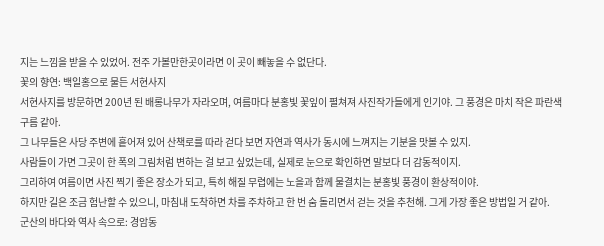지는 느낌을 받을 수 있었어. 전주 가볼만한곳이라면 이 곳이 빼놓을 수 없단다.
꽃의 향연: 백일홍으로 물든 서현사지
서현사지를 방문하면 200년 된 배롱나무가 자라오며, 여름마다 분홍빛 꽃잎이 펼쳐져 사진작가들에게 인기야. 그 풍경은 마치 작은 파란색 구름 같아.
그 나무들은 사당 주변에 흩어져 있어 산책로를 따라 걷다 보면 자연과 역사가 동시에 느껴지는 기분을 맛볼 수 있지.
사람들이 가면 그곳이 한 폭의 그림처럼 변하는 걸 보고 싶었는데, 실제로 눈으로 확인하면 말보다 더 감동적이지.
그리하여 여름이면 사진 찍기 좋은 장소가 되고, 특히 해질 무렵에는 노을과 함께 물결치는 분홍빛 풍경이 환상적이야.
하지만 길은 조금 험난할 수 있으니, 마침내 도착하면 차를 주차하고 한 번 숨 돌리면서 걷는 것을 추천해. 그게 가장 좋은 방법일 거 같아.
군산의 바다와 역사 속으로: 경암동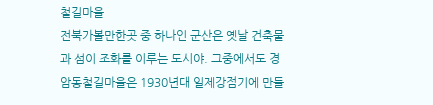철길마을
전북가볼만한곳 중 하나인 군산은 옛날 건축물과 섬이 조화를 이루는 도시야. 그중에서도 경암동철길마을은 1930년대 일제강점기에 만들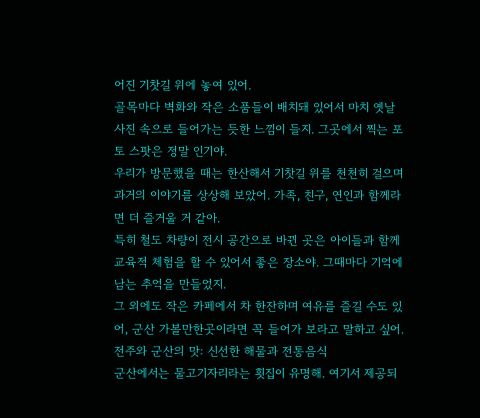어진 기찻길 위에 놓여 있어.
골목마다 벽화와 작은 소품들이 배치돼 있어서 마치 옛날 사진 속으로 들어가는 듯한 느낌이 들지. 그곳에서 찍는 포토 스팟은 정말 인기야.
우리가 방문했을 때는 한산해서 기찻길 위를 천천히 걸으며 과거의 이야기를 상상해 보았어. 가족, 친구, 연인과 함께라면 더 즐거울 거 같아.
특히 철도 차량이 전시 공간으로 바뀐 곳은 아이들과 함께 교육적 체험을 할 수 있어서 좋은 장소야. 그때마다 기억에 남는 추억을 만들었지.
그 외에도 작은 카페에서 차 한잔하며 여유를 즐길 수도 있어, 군산 가볼만한곳이라면 꼭 들어가 보라고 말하고 싶어.
전주와 군산의 맛: 신선한 해물과 전통음식
군산에서는 물고기자리라는 횟집이 유명해. 여기서 제공되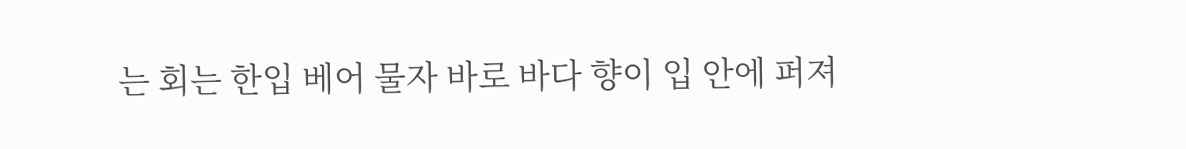는 회는 한입 베어 물자 바로 바다 향이 입 안에 퍼져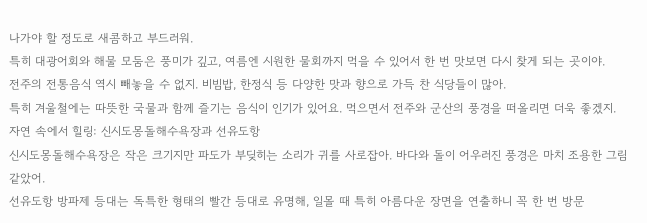나가야 할 정도로 새콤하고 부드러워.
특히 대광어회와 해물 모둠은 풍미가 깊고, 여름엔 시원한 물회까지 먹을 수 있어서 한 번 맛보면 다시 찾게 되는 곳이야.
전주의 전통음식 역시 빼놓을 수 없지. 비빔밥, 한정식 등 다양한 맛과 향으로 가득 찬 식당들이 많아.
특히 겨울철에는 따뜻한 국물과 함께 즐기는 음식이 인기가 있어요. 먹으면서 전주와 군산의 풍경을 떠올리면 더욱 좋겠지.
자연 속에서 힐링: 신시도몽돌해수욕장과 선유도항
신시도몽돌해수욕장은 작은 크기지만 파도가 부딪히는 소리가 귀를 사로잡아. 바다와 돌이 어우러진 풍경은 마치 조용한 그림 같았어.
선유도항 방파제 등대는 독특한 형태의 빨간 등대로 유명해, 일몰 때 특히 아름다운 장면을 연출하니 꼭 한 번 방문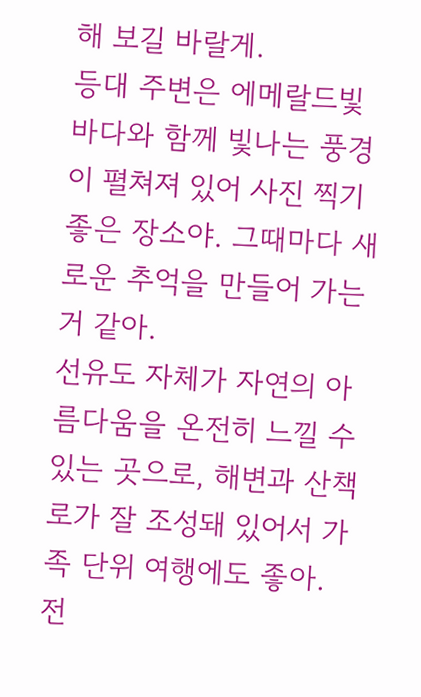해 보길 바랄게.
등대 주변은 에메랄드빛 바다와 함께 빛나는 풍경이 펼쳐져 있어 사진 찍기 좋은 장소야. 그때마다 새로운 추억을 만들어 가는 거 같아.
선유도 자체가 자연의 아름다움을 온전히 느낄 수 있는 곳으로, 해변과 산책로가 잘 조성돼 있어서 가족 단위 여행에도 좋아.
전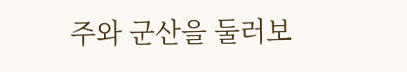주와 군산을 둘러보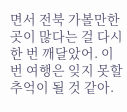면서 전북 가볼만한곳이 많다는 걸 다시 한 번 깨달았어. 이번 여행은 잊지 못할 추억이 될 것 같아.